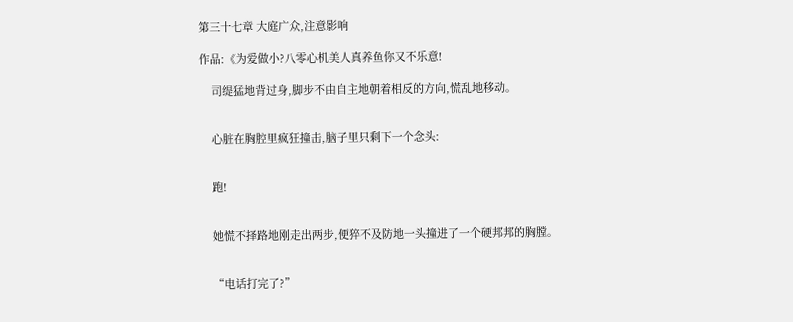第三十七章 大庭广众,注意影响

作品:《为爱做小?八零心机美人真养鱼你又不乐意!

    司缇猛地背过身,脚步不由自主地朝着相反的方向,慌乱地移动。


    心脏在胸腔里疯狂撞击,脑子里只剩下一个念头:


    跑!


    她慌不择路地刚走出两步,便猝不及防地一头撞进了一个硬邦邦的胸膛。


    “电话打完了?”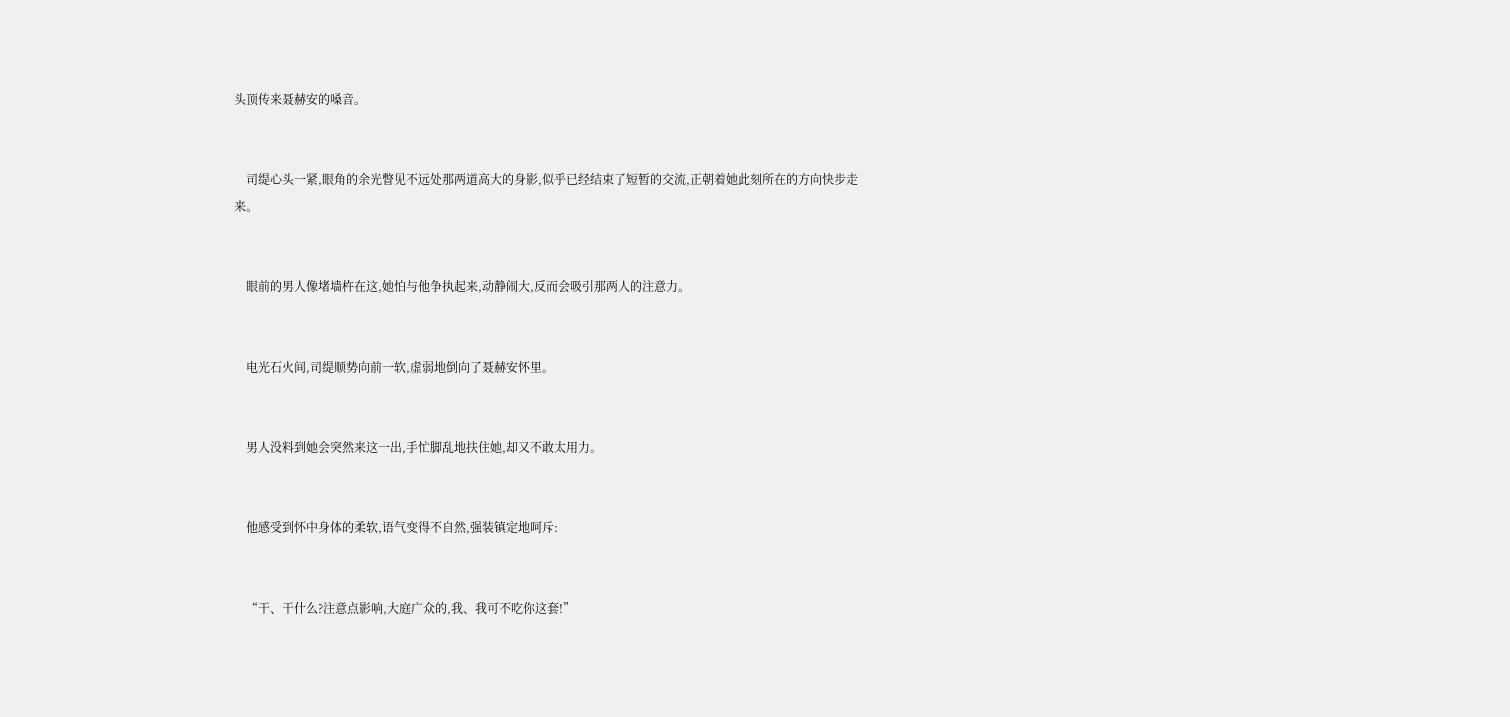头顶传来聂赫安的嗓音。


    司缇心头一紧,眼角的余光瞥见不远处那两道高大的身影,似乎已经结束了短暂的交流,正朝着她此刻所在的方向快步走来。


    眼前的男人像堵墙杵在这,她怕与他争执起来,动静闹大,反而会吸引那两人的注意力。


    电光石火间,司缇顺势向前一软,虚弱地倒向了聂赫安怀里。


    男人没料到她会突然来这一出,手忙脚乱地扶住她,却又不敢太用力。


    他感受到怀中身体的柔软,语气变得不自然,强装镇定地呵斥:


    “干、干什么?注意点影响,大庭广众的,我、我可不吃你这套!”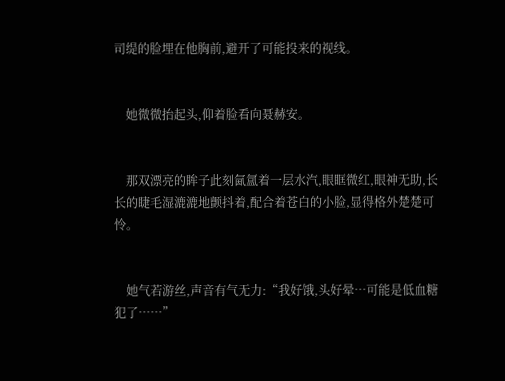司缇的脸埋在他胸前,避开了可能投来的视线。


    她微微抬起头,仰着脸看向聂赫安。


    那双漂亮的眸子此刻氤氲着一层水汽,眼眶微红,眼神无助,长长的睫毛湿漉漉地颤抖着,配合着苍白的小脸,显得格外楚楚可怜。


    她气若游丝,声音有气无力:“我好饿,头好晕…可能是低血糖犯了……”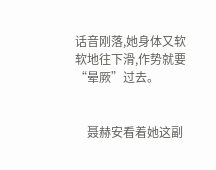话音刚落,她身体又软软地往下滑,作势就要“晕厥”过去。


    聂赫安看着她这副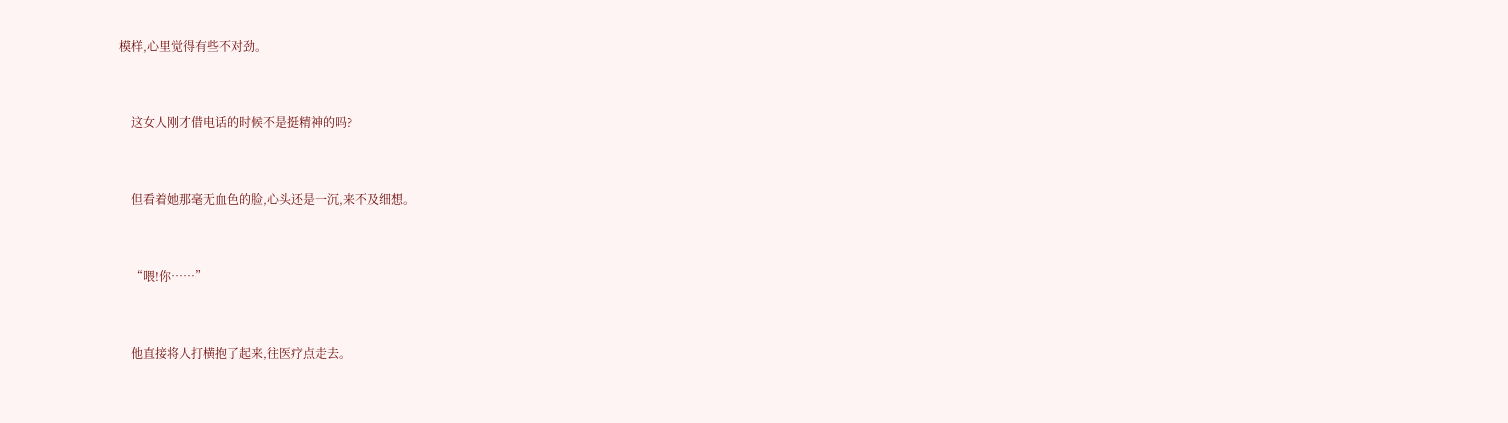模样,心里觉得有些不对劲。


    这女人刚才借电话的时候不是挺精神的吗?


    但看着她那毫无血色的脸,心头还是一沉,来不及细想。


    “喂!你……”


    他直接将人打横抱了起来,往医疗点走去。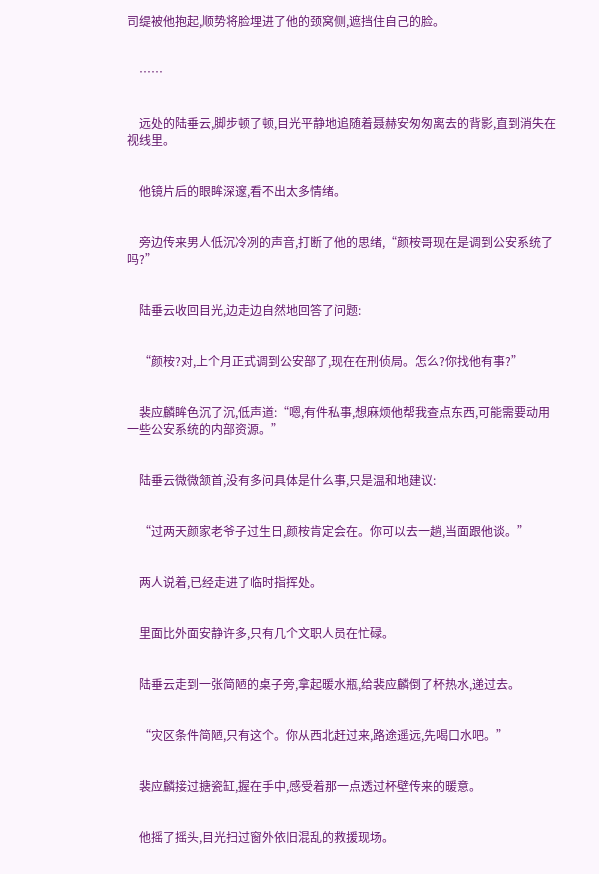司缇被他抱起,顺势将脸埋进了他的颈窝侧,遮挡住自己的脸。


    ……


    远处的陆垂云,脚步顿了顿,目光平静地追随着聂赫安匆匆离去的背影,直到消失在视线里。


    他镜片后的眼眸深邃,看不出太多情绪。


    旁边传来男人低沉冷冽的声音,打断了他的思绪,“颜桉哥现在是调到公安系统了吗?”


    陆垂云收回目光,边走边自然地回答了问题:


    “颜桉?对,上个月正式调到公安部了,现在在刑侦局。怎么?你找他有事?”


    裴应麟眸色沉了沉,低声道:“嗯,有件私事,想麻烦他帮我查点东西,可能需要动用一些公安系统的内部资源。”


    陆垂云微微颔首,没有多问具体是什么事,只是温和地建议:


    “过两天颜家老爷子过生日,颜桉肯定会在。你可以去一趟,当面跟他谈。”


    两人说着,已经走进了临时指挥处。


    里面比外面安静许多,只有几个文职人员在忙碌。


    陆垂云走到一张简陋的桌子旁,拿起暖水瓶,给裴应麟倒了杯热水,递过去。


    “灾区条件简陋,只有这个。你从西北赶过来,路途遥远,先喝口水吧。”


    裴应麟接过搪瓷缸,握在手中,感受着那一点透过杯壁传来的暖意。


    他摇了摇头,目光扫过窗外依旧混乱的救援现场。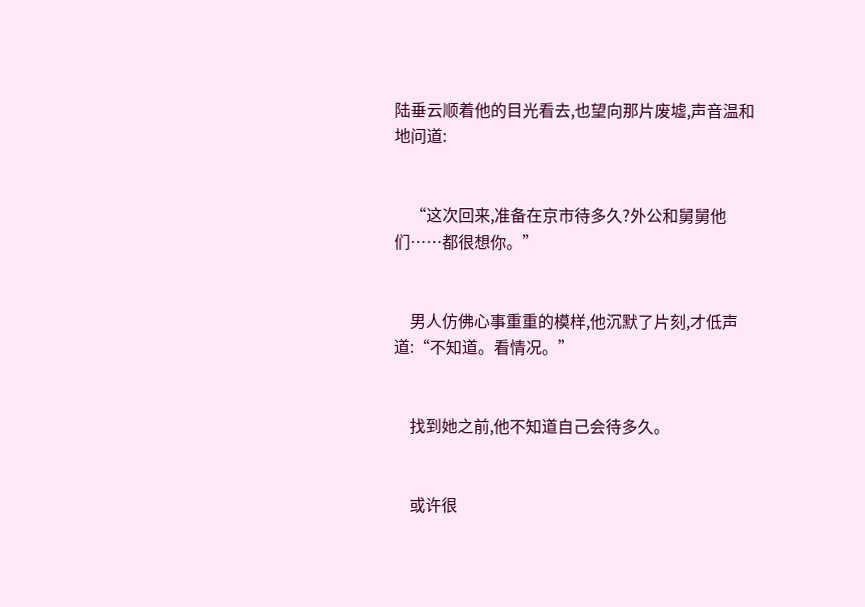陆垂云顺着他的目光看去,也望向那片废墟,声音温和地问道:


    “这次回来,准备在京市待多久?外公和舅舅他们……都很想你。”


    男人仿佛心事重重的模样,他沉默了片刻,才低声道:“不知道。看情况。”


    找到她之前,他不知道自己会待多久。


    或许很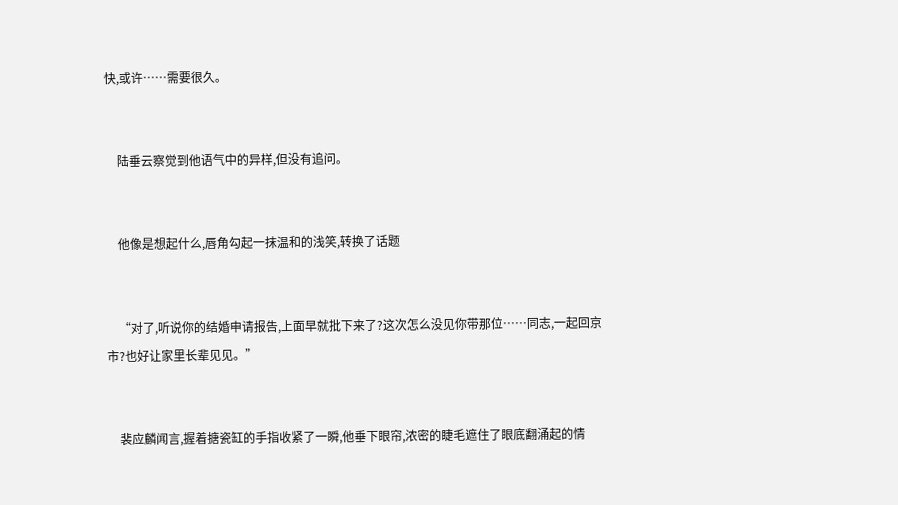快,或许……需要很久。


    陆垂云察觉到他语气中的异样,但没有追问。


    他像是想起什么,唇角勾起一抹温和的浅笑,转换了话题


    “对了,听说你的结婚申请报告,上面早就批下来了?这次怎么没见你带那位……同志,一起回京市?也好让家里长辈见见。”


    裴应麟闻言,握着搪瓷缸的手指收紧了一瞬,他垂下眼帘,浓密的睫毛遮住了眼底翻涌起的情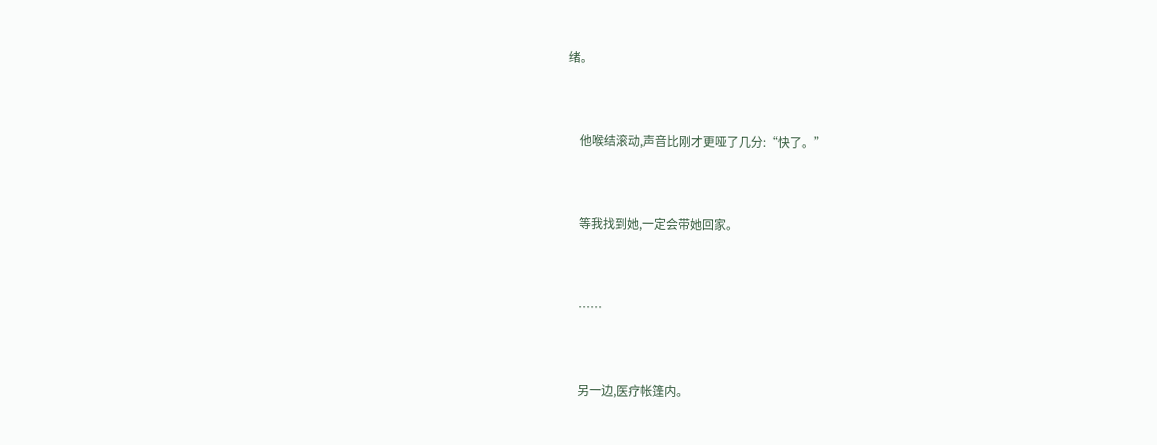绪。


    他喉结滚动,声音比刚才更哑了几分:“快了。”


    等我找到她,一定会带她回家。


    ……


    另一边,医疗帐篷内。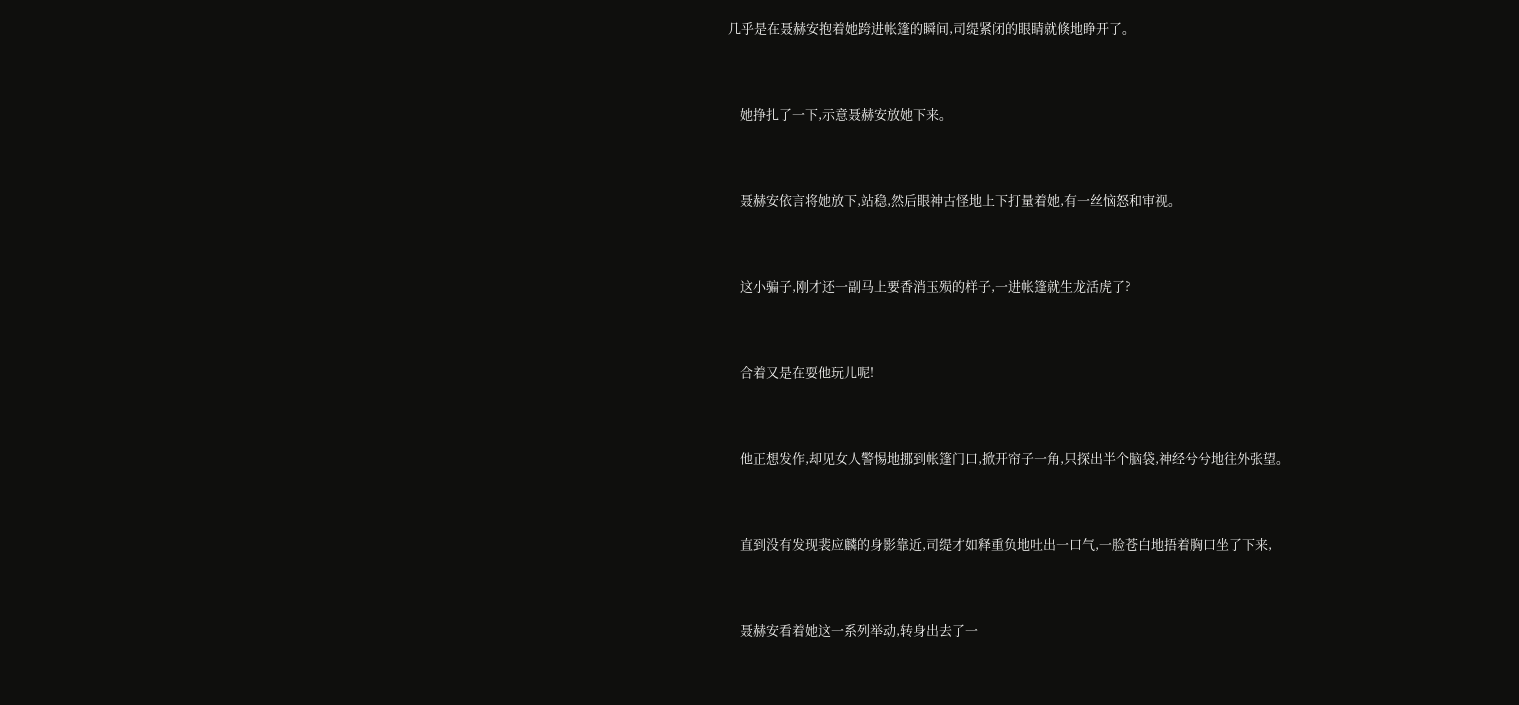几乎是在聂赫安抱着她跨进帐篷的瞬间,司缇紧闭的眼睛就倏地睁开了。


    她挣扎了一下,示意聂赫安放她下来。


    聂赫安依言将她放下,站稳,然后眼神古怪地上下打量着她,有一丝恼怒和审视。


    这小骗子,刚才还一副马上要香消玉殒的样子,一进帐篷就生龙活虎了?


    合着又是在耍他玩儿呢!


    他正想发作,却见女人警惕地挪到帐篷门口,掀开帘子一角,只探出半个脑袋,神经兮兮地往外张望。


    直到没有发现裴应麟的身影靠近,司缇才如释重负地吐出一口气,一脸苍白地捂着胸口坐了下来,


    聂赫安看着她这一系列举动,转身出去了一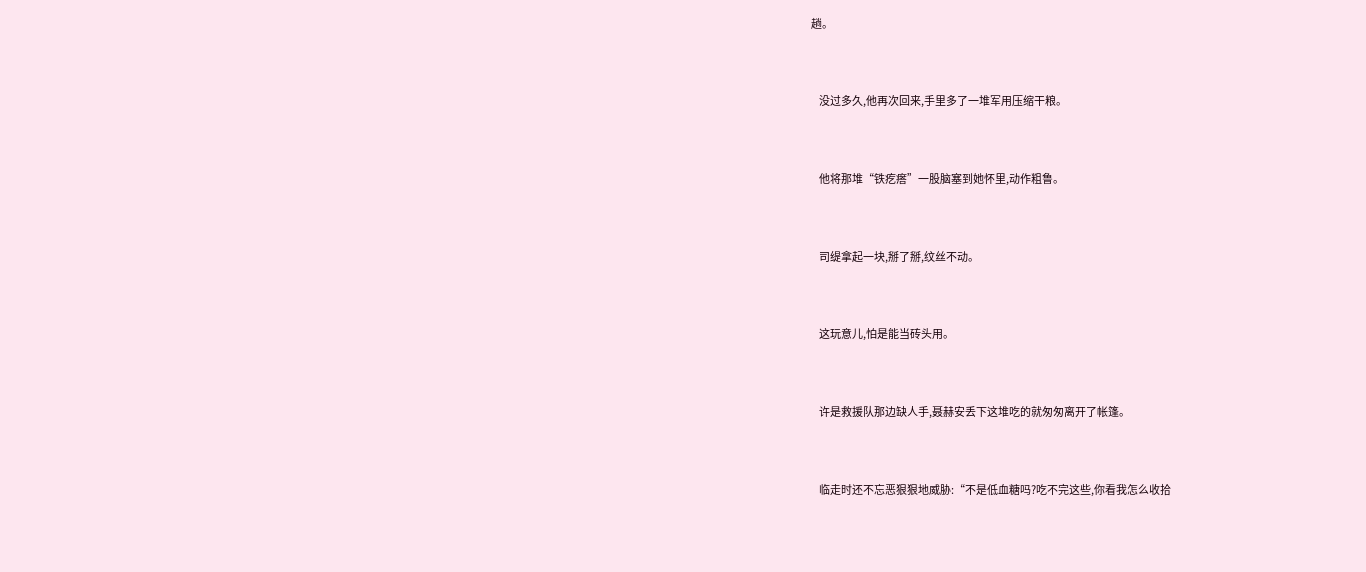趟。


    没过多久,他再次回来,手里多了一堆军用压缩干粮。


    他将那堆“铁疙瘩”一股脑塞到她怀里,动作粗鲁。


    司缇拿起一块,掰了掰,纹丝不动。


    这玩意儿,怕是能当砖头用。


    许是救援队那边缺人手,聂赫安丢下这堆吃的就匆匆离开了帐篷。


    临走时还不忘恶狠狠地威胁:“不是低血糖吗?吃不完这些,你看我怎么收拾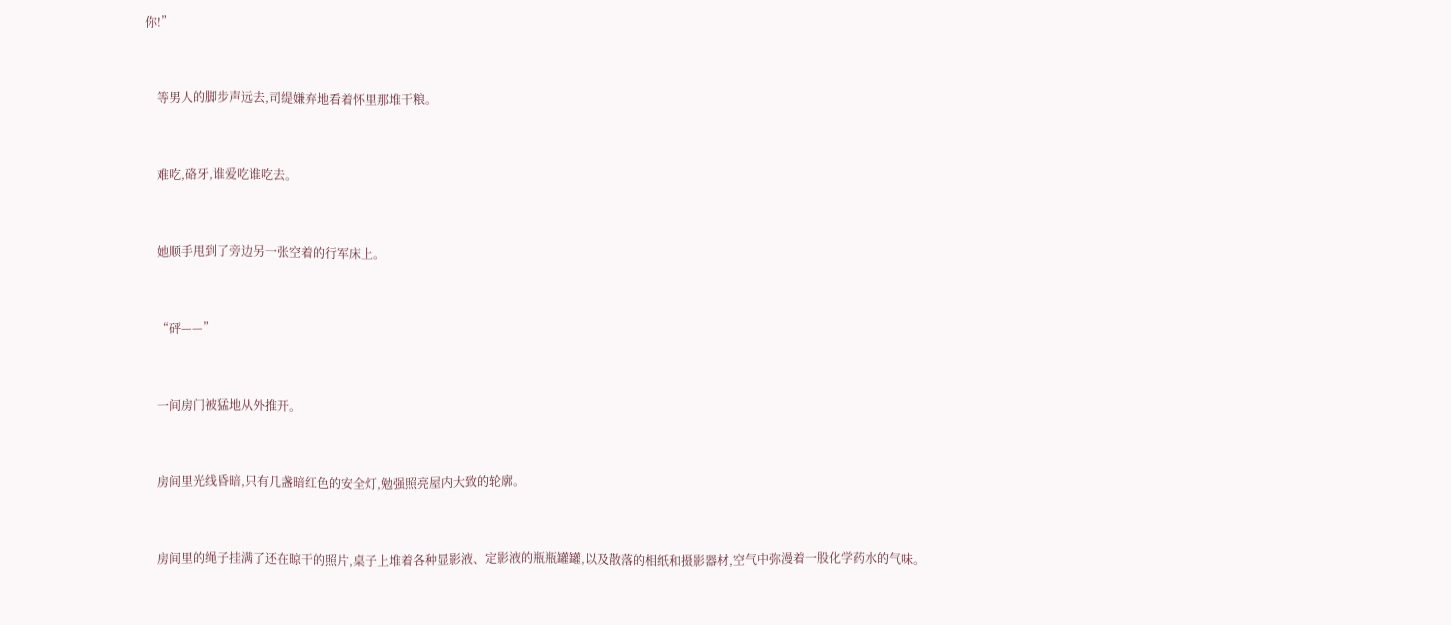你!”


    等男人的脚步声远去,司缇嫌弃地看着怀里那堆干粮。


    难吃,硌牙,谁爱吃谁吃去。


    她顺手甩到了旁边另一张空着的行军床上。


    “砰——”


    一间房门被猛地从外推开。


    房间里光线昏暗,只有几盏暗红色的安全灯,勉强照亮屋内大致的轮廓。


    房间里的绳子挂满了还在晾干的照片,桌子上堆着各种显影液、定影液的瓶瓶罐罐,以及散落的相纸和摄影器材,空气中弥漫着一股化学药水的气味。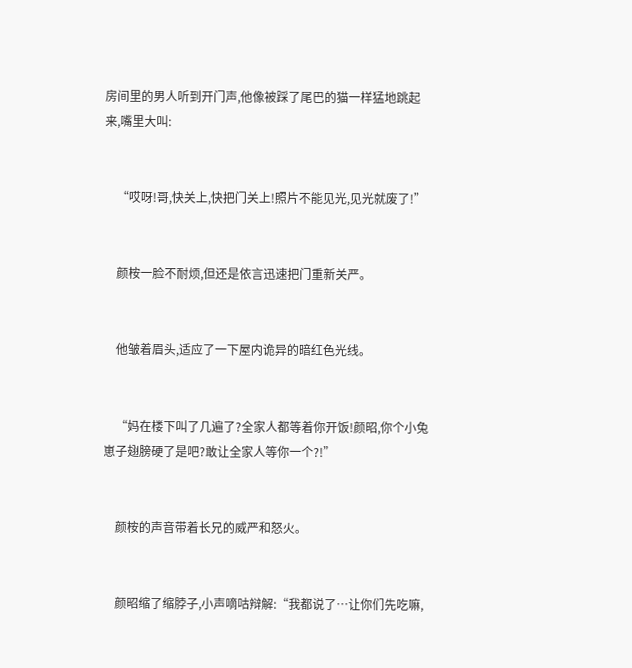房间里的男人听到开门声,他像被踩了尾巴的猫一样猛地跳起来,嘴里大叫:


    “哎呀!哥,快关上,快把门关上!照片不能见光,见光就废了!”


    颜桉一脸不耐烦,但还是依言迅速把门重新关严。


    他皱着眉头,适应了一下屋内诡异的暗红色光线。


    “妈在楼下叫了几遍了?全家人都等着你开饭!颜昭,你个小兔崽子翅膀硬了是吧?敢让全家人等你一个?!”


    颜桉的声音带着长兄的威严和怒火。


    颜昭缩了缩脖子,小声嘀咕辩解:“我都说了…让你们先吃嘛,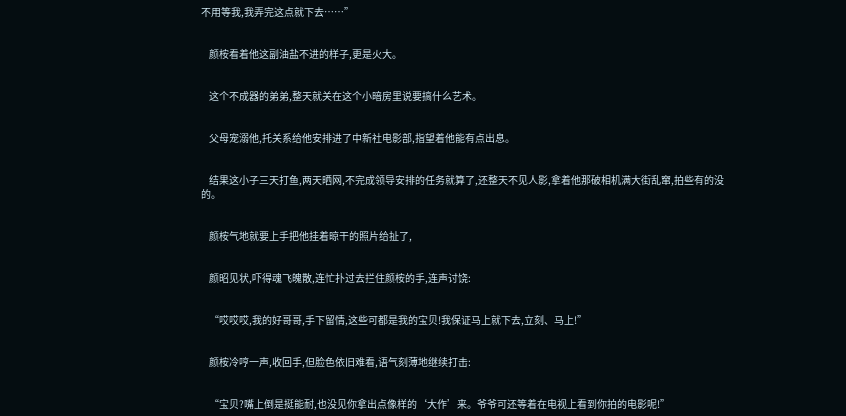不用等我,我弄完这点就下去……”


    颜桉看着他这副油盐不进的样子,更是火大。


    这个不成器的弟弟,整天就关在这个小暗房里说要搞什么艺术。


    父母宠溺他,托关系给他安排进了中新社电影部,指望着他能有点出息。


    结果这小子三天打鱼,两天晒网,不完成领导安排的任务就算了,还整天不见人影,拿着他那破相机满大街乱窜,拍些有的没的。


    颜桉气地就要上手把他挂着晾干的照片给扯了,


    颜昭见状,吓得魂飞魄散,连忙扑过去拦住颜桉的手,连声讨饶:


    “哎哎哎,我的好哥哥,手下留情,这些可都是我的宝贝!我保证马上就下去,立刻、马上!”


    颜桉冷哼一声,收回手,但脸色依旧难看,语气刻薄地继续打击:


    “宝贝?嘴上倒是挺能耐,也没见你拿出点像样的‘大作’来。爷爷可还等着在电视上看到你拍的电影呢!”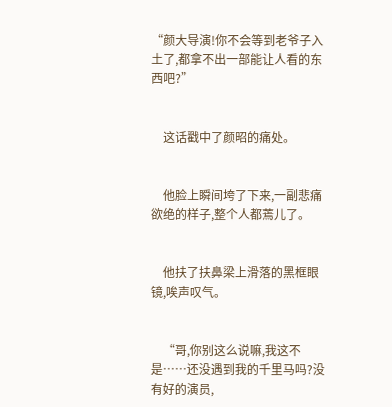“颜大导演!你不会等到老爷子入土了,都拿不出一部能让人看的东西吧?”


    这话戳中了颜昭的痛处。


    他脸上瞬间垮了下来,一副悲痛欲绝的样子,整个人都蔫儿了。


    他扶了扶鼻梁上滑落的黑框眼镜,唉声叹气。


    “哥,你别这么说嘛,我这不是……还没遇到我的千里马吗?没有好的演员,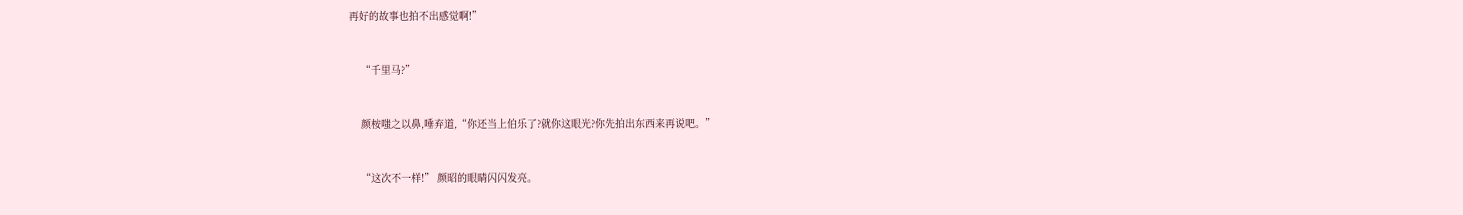再好的故事也拍不出感觉啊!”


    “千里马?”


    颜桉嗤之以鼻,唾弃道,“你还当上伯乐了?就你这眼光?你先拍出东西来再说吧。”


    “这次不一样!” 颜昭的眼睛闪闪发亮。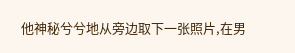他神秘兮兮地从旁边取下一张照片,在男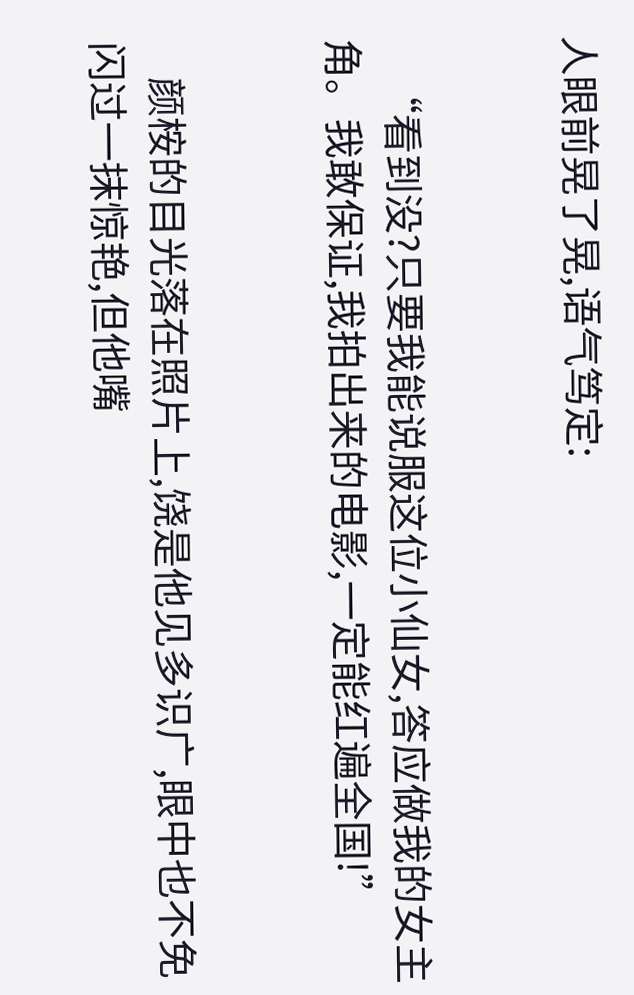人眼前晃了晃,语气笃定:


    “看到没?只要我能说服这位小仙女,答应做我的女主角。我敢保证,我拍出来的电影,一定能红遍全国!”


    颜桉的目光落在照片上,饶是他见多识广,眼中也不免闪过一抹惊艳,但他嘴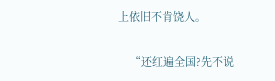上依旧不肯饶人。


    “还红遍全国?先不说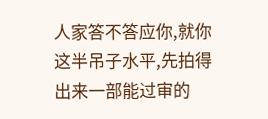人家答不答应你,就你这半吊子水平,先拍得出来一部能过审的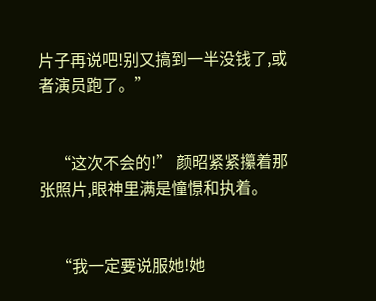片子再说吧!别又搞到一半没钱了,或者演员跑了。”


    “这次不会的!” 颜昭紧紧攥着那张照片,眼神里满是憧憬和执着。


    “我一定要说服她!她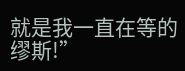就是我一直在等的缪斯!”